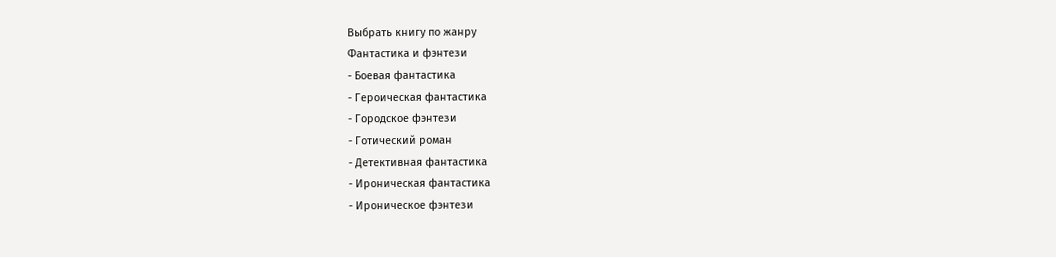Выбрать книгу по жанру
Фантастика и фэнтези
- Боевая фантастика
- Героическая фантастика
- Городское фэнтези
- Готический роман
- Детективная фантастика
- Ироническая фантастика
- Ироническое фэнтези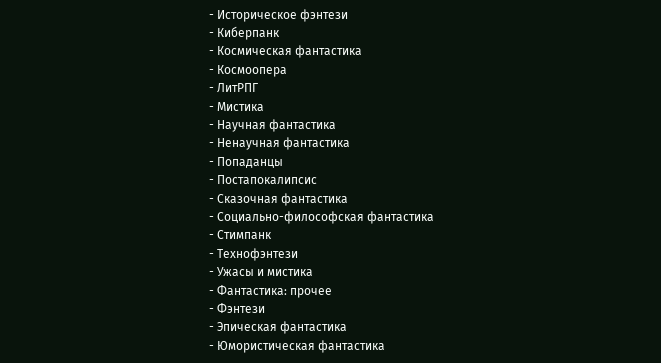- Историческое фэнтези
- Киберпанк
- Космическая фантастика
- Космоопера
- ЛитРПГ
- Мистика
- Научная фантастика
- Ненаучная фантастика
- Попаданцы
- Постапокалипсис
- Сказочная фантастика
- Социально-философская фантастика
- Стимпанк
- Технофэнтези
- Ужасы и мистика
- Фантастика: прочее
- Фэнтези
- Эпическая фантастика
- Юмористическая фантастика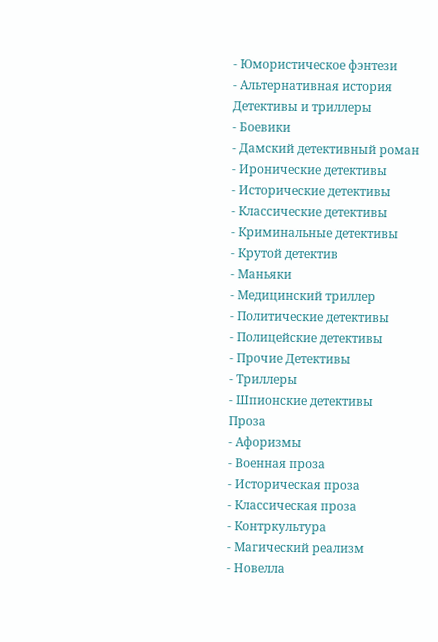- Юмористическое фэнтези
- Альтернативная история
Детективы и триллеры
- Боевики
- Дамский детективный роман
- Иронические детективы
- Исторические детективы
- Классические детективы
- Криминальные детективы
- Крутой детектив
- Маньяки
- Медицинский триллер
- Политические детективы
- Полицейские детективы
- Прочие Детективы
- Триллеры
- Шпионские детективы
Проза
- Афоризмы
- Военная проза
- Историческая проза
- Классическая проза
- Контркультура
- Магический реализм
- Новелла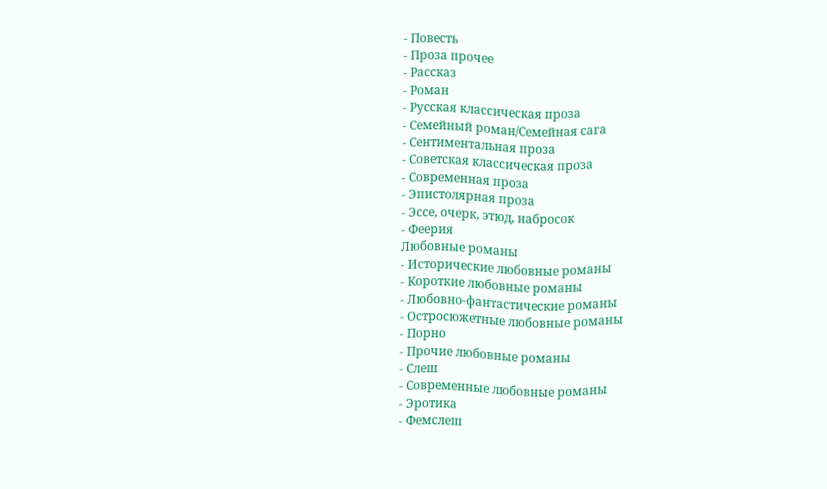- Повесть
- Проза прочее
- Рассказ
- Роман
- Русская классическая проза
- Семейный роман/Семейная сага
- Сентиментальная проза
- Советская классическая проза
- Современная проза
- Эпистолярная проза
- Эссе, очерк, этюд, набросок
- Феерия
Любовные романы
- Исторические любовные романы
- Короткие любовные романы
- Любовно-фантастические романы
- Остросюжетные любовные романы
- Порно
- Прочие любовные романы
- Слеш
- Современные любовные романы
- Эротика
- Фемслеш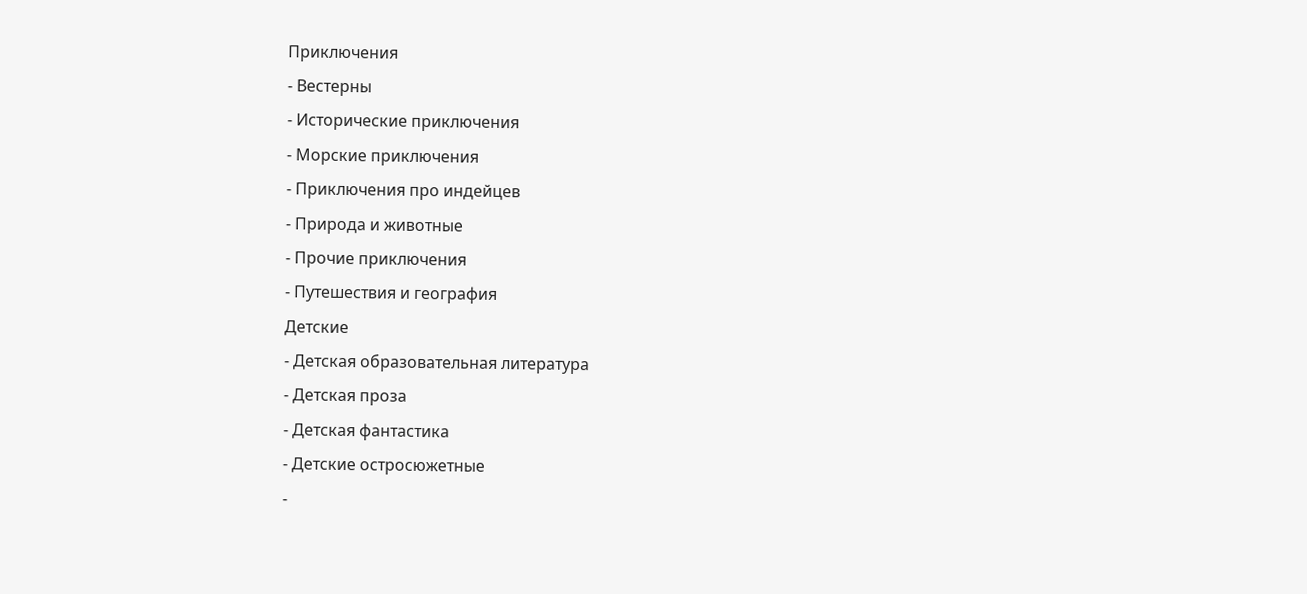Приключения
- Вестерны
- Исторические приключения
- Морские приключения
- Приключения про индейцев
- Природа и животные
- Прочие приключения
- Путешествия и география
Детские
- Детская образовательная литература
- Детская проза
- Детская фантастика
- Детские остросюжетные
-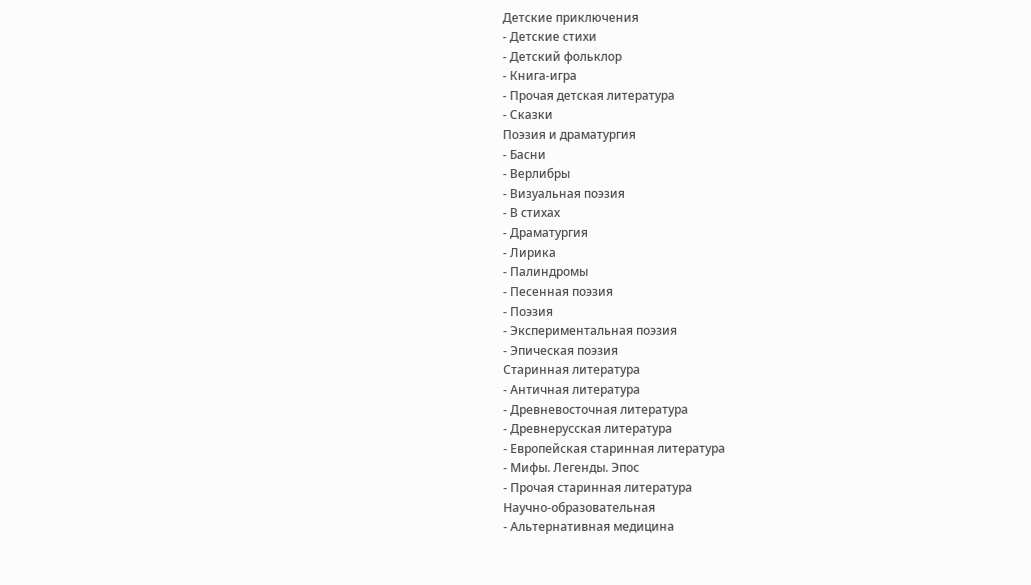Детские приключения
- Детские стихи
- Детский фольклор
- Книга-игра
- Прочая детская литература
- Сказки
Поэзия и драматургия
- Басни
- Верлибры
- Визуальная поэзия
- В стихах
- Драматургия
- Лирика
- Палиндромы
- Песенная поэзия
- Поэзия
- Экспериментальная поэзия
- Эпическая поэзия
Старинная литература
- Античная литература
- Древневосточная литература
- Древнерусская литература
- Европейская старинная литература
- Мифы. Легенды. Эпос
- Прочая старинная литература
Научно-образовательная
- Альтернативная медицина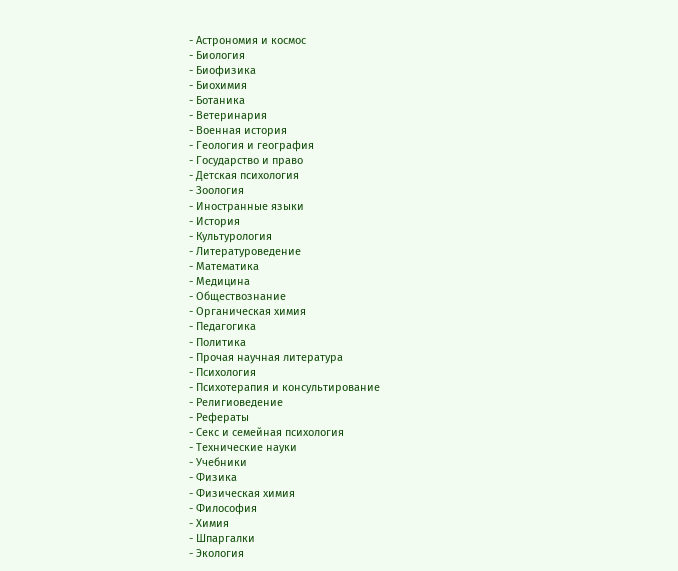- Астрономия и космос
- Биология
- Биофизика
- Биохимия
- Ботаника
- Ветеринария
- Военная история
- Геология и география
- Государство и право
- Детская психология
- Зоология
- Иностранные языки
- История
- Культурология
- Литературоведение
- Математика
- Медицина
- Обществознание
- Органическая химия
- Педагогика
- Политика
- Прочая научная литература
- Психология
- Психотерапия и консультирование
- Религиоведение
- Рефераты
- Секс и семейная психология
- Технические науки
- Учебники
- Физика
- Физическая химия
- Философия
- Химия
- Шпаргалки
- Экология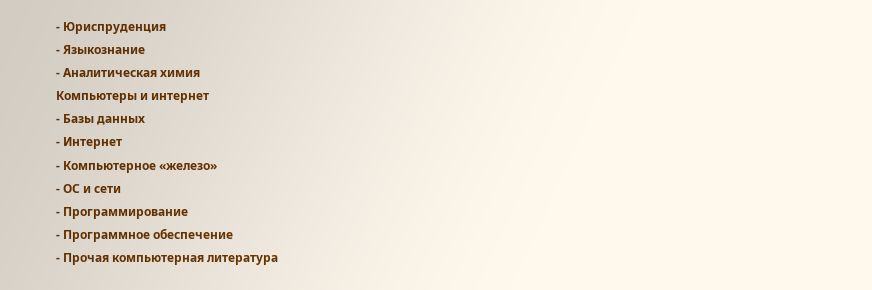- Юриспруденция
- Языкознание
- Аналитическая химия
Компьютеры и интернет
- Базы данных
- Интернет
- Компьютерное «железо»
- ОС и сети
- Программирование
- Программное обеспечение
- Прочая компьютерная литература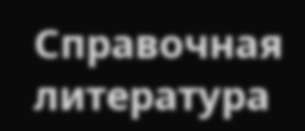Справочная литература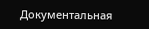Документальная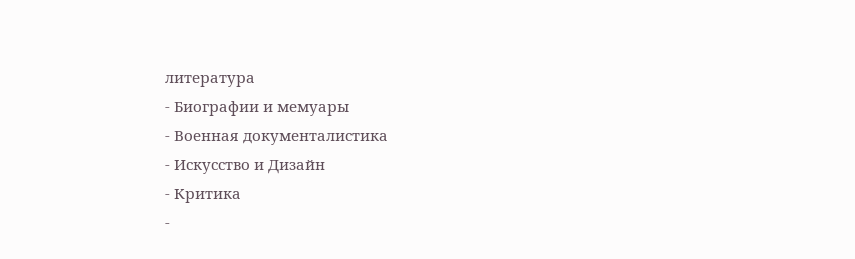литература
- Биографии и мемуары
- Военная документалистика
- Искусство и Дизайн
- Критика
-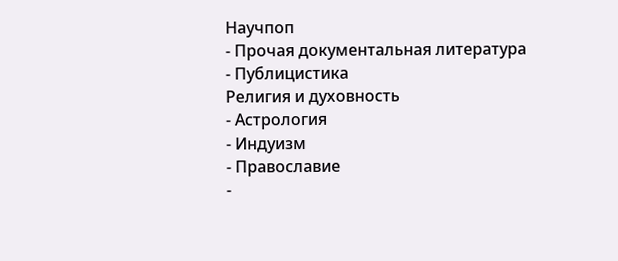Научпоп
- Прочая документальная литература
- Публицистика
Религия и духовность
- Астрология
- Индуизм
- Православие
-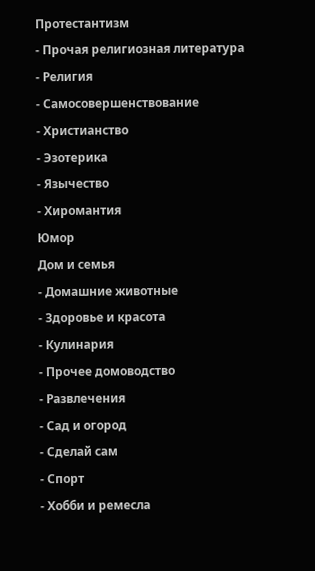Протестантизм
- Прочая религиозная литература
- Религия
- Самосовершенствование
- Христианство
- Эзотерика
- Язычество
- Хиромантия
Юмор
Дом и семья
- Домашние животные
- Здоровье и красота
- Кулинария
- Прочее домоводство
- Развлечения
- Сад и огород
- Сделай сам
- Спорт
- Хобби и ремесла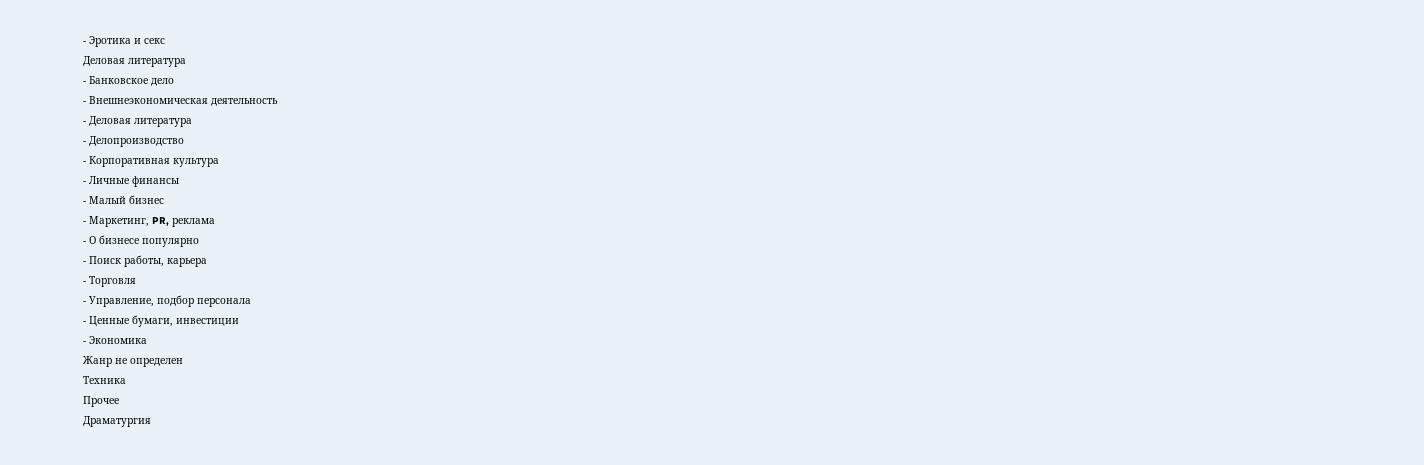- Эротика и секс
Деловая литература
- Банковское дело
- Внешнеэкономическая деятельность
- Деловая литература
- Делопроизводство
- Корпоративная культура
- Личные финансы
- Малый бизнес
- Маркетинг, PR, реклама
- О бизнесе популярно
- Поиск работы, карьера
- Торговля
- Управление, подбор персонала
- Ценные бумаги, инвестиции
- Экономика
Жанр не определен
Техника
Прочее
Драматургия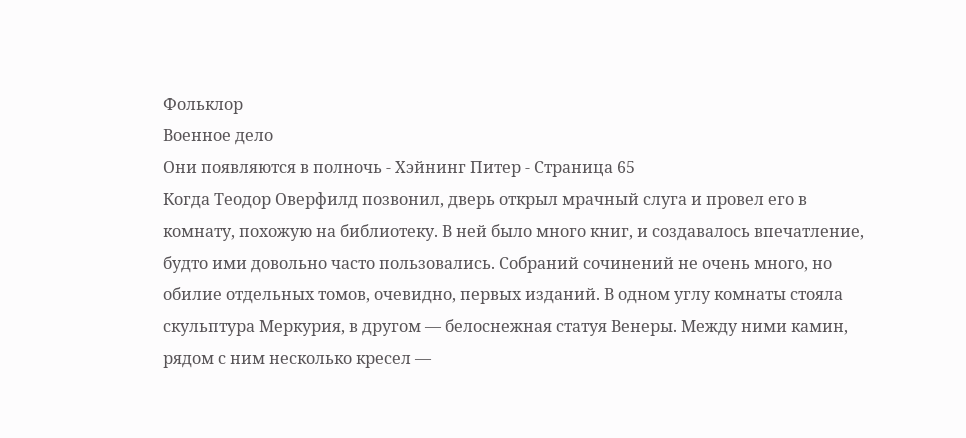Фольклор
Военное дело
Они появляются в полночь - Хэйнинг Питер - Страница 65
Когда Теодор Оверфилд позвонил, дверь открыл мрачный слуга и провел его в комнату, похожую на библиотеку. В ней было много книг, и создавалось впечатление, будто ими довольно часто пользовались. Собраний сочинений не очень много, но обилие отдельных томов, очевидно, первых изданий. В одном углу комнаты стояла скульптура Меркурия, в другом — белоснежная статуя Венеры. Между ними камин, рядом с ним несколько кресел —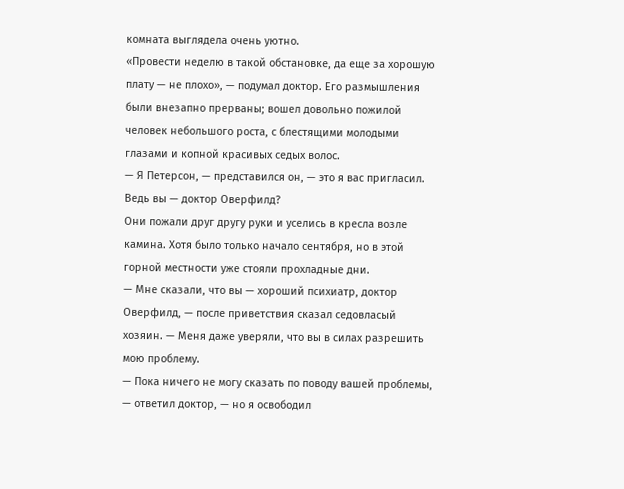комната выглядела очень уютно.
«Провести неделю в такой обстановке, да еще за хорошую плату — не плохо», — подумал доктор. Его размышления были внезапно прерваны; вошел довольно пожилой человек небольшого роста, с блестящими молодыми глазами и копной красивых седых волос.
— Я Петерсон, — представился он, — это я вас пригласил. Ведь вы — доктор Оверфилд?
Они пожали друг другу руки и уселись в кресла возле камина. Хотя было только начало сентября, но в этой горной местности уже стояли прохладные дни.
— Мне сказали, что вы — хороший психиатр, доктор Оверфилд, — после приветствия сказал седовласый хозяин. — Меня даже уверяли, что вы в силах разрешить мою проблему.
— Пока ничего не могу сказать по поводу вашей проблемы, — ответил доктор, — но я освободил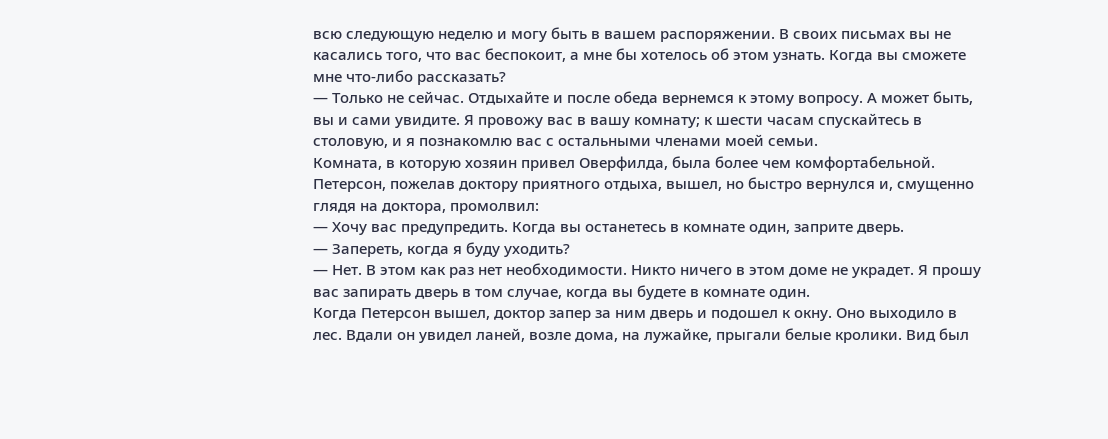всю следующую неделю и могу быть в вашем распоряжении. В своих письмах вы не касались того, что вас беспокоит, а мне бы хотелось об этом узнать. Когда вы сможете мне что-либо рассказать?
— Только не сейчас. Отдыхайте и после обеда вернемся к этому вопросу. А может быть, вы и сами увидите. Я провожу вас в вашу комнату; к шести часам спускайтесь в столовую, и я познакомлю вас с остальными членами моей семьи.
Комната, в которую хозяин привел Оверфилда, была более чем комфортабельной. Петерсон, пожелав доктору приятного отдыха, вышел, но быстро вернулся и, смущенно глядя на доктора, промолвил:
— Хочу вас предупредить. Когда вы останетесь в комнате один, заприте дверь.
— Запереть, когда я буду уходить?
— Нет. В этом как раз нет необходимости. Никто ничего в этом доме не украдет. Я прошу вас запирать дверь в том случае, когда вы будете в комнате один.
Когда Петерсон вышел, доктор запер за ним дверь и подошел к окну. Оно выходило в лес. Вдали он увидел ланей, возле дома, на лужайке, прыгали белые кролики. Вид был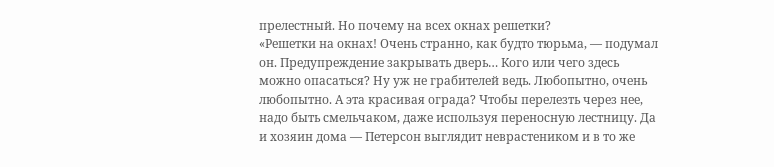прелестный. Но почему на всех окнах решетки?
«Решетки на окнах! Очень странно, как будто тюрьма, — подумал он. Предупреждение закрывать дверь… Кого или чего здесь можно опасаться? Ну уж не грабителей ведь. Любопытно, очень любопытно. А эта красивая ограда? Чтобы перелезть через нее, надо быть смельчаком, даже используя переносную лестницу. Да и хозяин дома — Петерсон выглядит неврастеником и в то же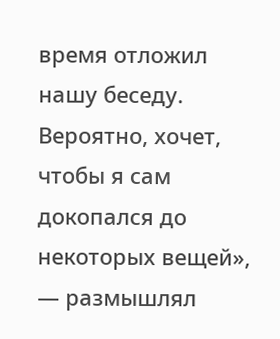время отложил нашу беседу. Вероятно, хочет, чтобы я сам докопался до некоторых вещей», — размышлял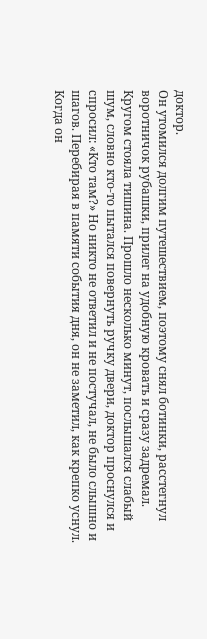доктор.
Он утомился долгим путешествием, поэтому снял ботинки, расстегнул воротничок рубашки, прилег на удобную кровать и сразу задремал. Кругом стояла тишина. Прошло несколько минут, послышался слабый шум, словно кто-то пытался повернуть ручку двери, доктор проснулся и спросил: «Кто там?» Но никто не ответил и не постучал, не было слышно и шагов. Перебирая в памяти события дня, он не заметил, как крепко уснул. Когда он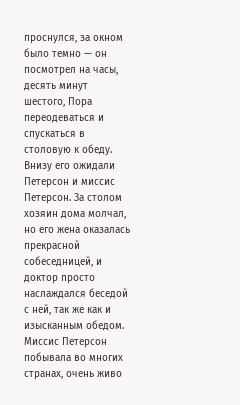проснулся, за окном было темно — он посмотрел на часы, десять минут шестого, Пора переодеваться и спускаться в столовую к обеду. Внизу его ожидали Петерсон и миссис Петерсон. За столом хозяин дома молчал, но его жена оказалась прекрасной собеседницей, и доктор просто наслаждался беседой с ней, так же как и изысканным обедом. Миссис Петерсон побывала во многих странах, очень живо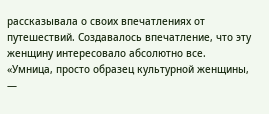рассказывала о своих впечатлениях от путешествий. Создавалось впечатление, что эту женщину интересовало абсолютно все.
«Умница, просто образец культурной женщины, —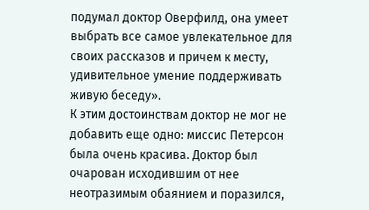подумал доктор Оверфилд, она умеет выбрать все самое увлекательное для своих рассказов и причем к месту, удивительное умение поддерживать живую беседу».
К этим достоинствам доктор не мог не добавить еще одно: миссис Петерсон была очень красива. Доктор был очарован исходившим от нее неотразимым обаянием и поразился,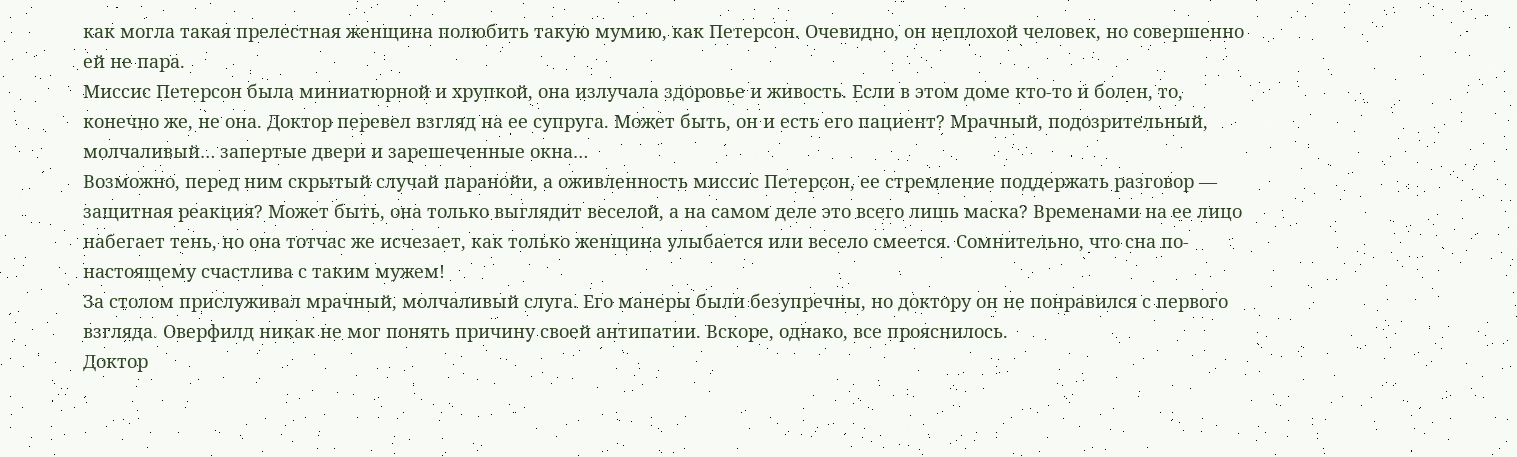как могла такая прелестная женщина полюбить такую мумию, как Петерсон. Очевидно, он неплохой человек, но совершенно ей не пара.
Миссис Петерсон была миниатюрной и хрупкой, она излучала здоровье и живость. Если в этом доме кто-то и болен, то, конечно же, не она. Доктор перевел взгляд на ее супруга. Может быть, он и есть его пациент? Мрачный, подозрительный, молчаливый… запертые двери и зарешеченные окна…
Возможно, перед ним скрытый случай паранойи, а оживленность миссис Петерсон, ее стремление поддержать разговор — защитная реакция? Может быть, она только выглядит веселой, а на самом деле это всего лишь маска? Временами на ее лицо набегает тень, но она тотчас же исчезает, как только женщина улыбается или весело смеется. Сомнительно, что сна по-настоящему счастлива с таким мужем!
За столом прислуживал мрачный, молчаливый слуга. Его манеры были безупречны, но доктору он не понравился с первого взгляда. Оверфилд никак не мог понять причину своей антипатии. Вскоре, однако, все прояснилось.
Доктор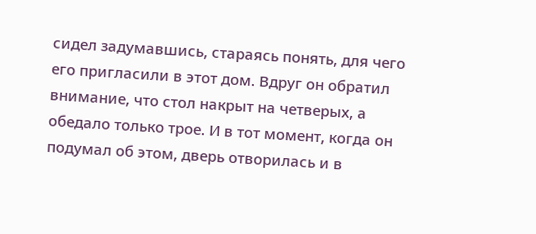сидел задумавшись, стараясь понять, для чего его пригласили в этот дом. Вдруг он обратил внимание, что стол накрыт на четверых, а обедало только трое. И в тот момент, когда он подумал об этом, дверь отворилась и в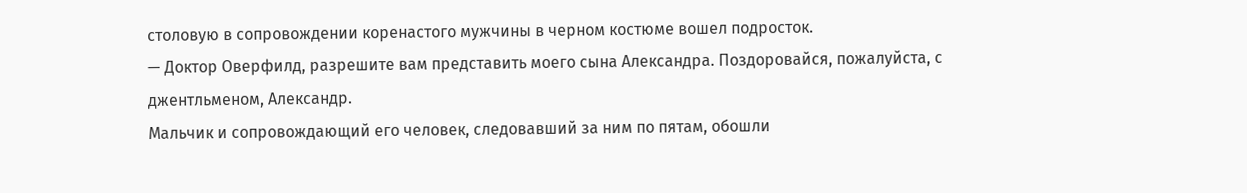столовую в сопровождении коренастого мужчины в черном костюме вошел подросток.
— Доктор Оверфилд, разрешите вам представить моего сына Александра. Поздоровайся, пожалуйста, с джентльменом, Александр.
Мальчик и сопровождающий его человек, следовавший за ним по пятам, обошли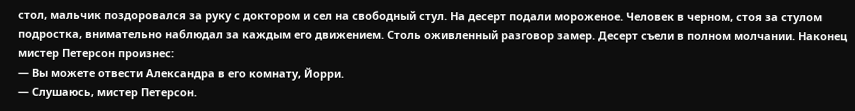стол, мальчик поздоровался за руку с доктором и сел на свободный стул. На десерт подали мороженое. Человек в черном, стоя за стулом подростка, внимательно наблюдал за каждым его движением. Столь оживленный разговор замер. Десерт съели в полном молчании. Наконец мистер Петерсон произнес:
— Вы можете отвести Александра в его комнату, Йорри.
— Слушаюсь, мистер Петерсон.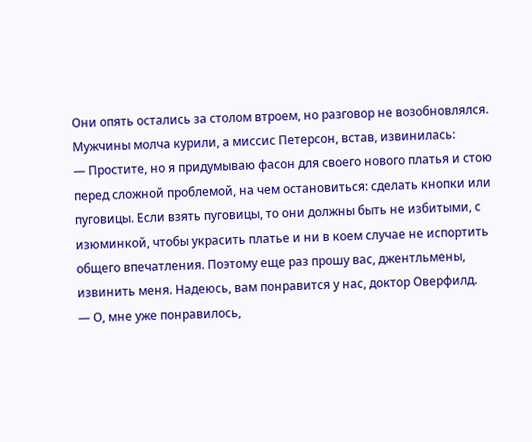Они опять остались за столом втроем, но разговор не возобновлялся. Мужчины молча курили, а миссис Петерсон, встав, извинилась:
— Простите, но я придумываю фасон для своего нового платья и стою перед сложной проблемой, на чем остановиться: сделать кнопки или пуговицы. Если взять пуговицы, то они должны быть не избитыми, с изюминкой, чтобы украсить платье и ни в коем случае не испортить общего впечатления. Поэтому еще раз прошу вас, джентльмены, извинить меня. Надеюсь, вам понравится у нас, доктор Оверфилд.
— О, мне уже понравилось,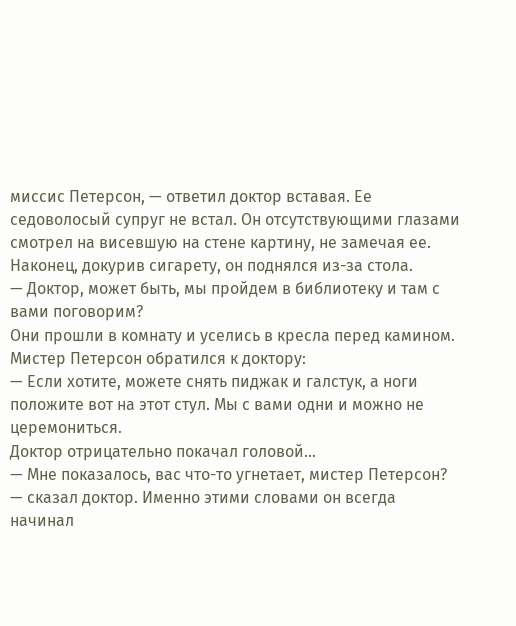миссис Петерсон, — ответил доктор вставая. Ее седоволосый супруг не встал. Он отсутствующими глазами смотрел на висевшую на стене картину, не замечая ее. Наконец, докурив сигарету, он поднялся из-за стола.
— Доктор, может быть, мы пройдем в библиотеку и там с вами поговорим?
Они прошли в комнату и уселись в кресла перед камином. Мистер Петерсон обратился к доктору:
— Если хотите, можете снять пиджак и галстук, а ноги положите вот на этот стул. Мы с вами одни и можно не церемониться.
Доктор отрицательно покачал головой…
— Мне показалось, вас что-то угнетает, мистер Петерсон? — сказал доктор. Именно этими словами он всегда начинал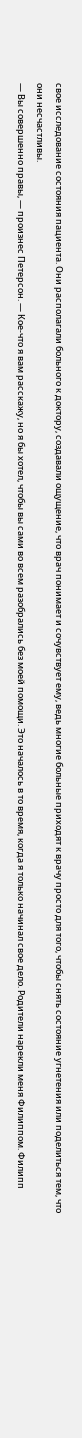свое исследование состояния пациента. Они располагали больного к доктору, создавали ощущение, что врач понимает и сочувствует ему, ведь многие больные приходят к врачу просто для того, чтобы снять состояние угнетения или поделиться тем, что они несчастливы.
— Вы совершенно правы, — произнес Петерсон. — Кое-что я вам расскажу, но я бы хотел, чтобы вы сами во всем разобрались без моей помощи. Это началось в то время, когда я только начинал свое дело. Родители нарекли меня Филиппом. Филипп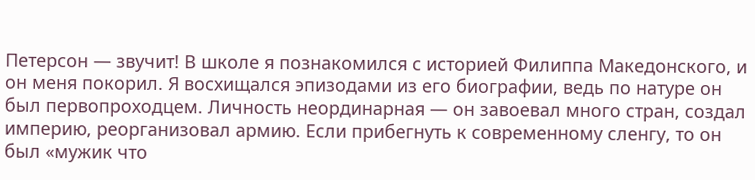Петерсон — звучит! В школе я познакомился с историей Филиппа Македонского, и он меня покорил. Я восхищался эпизодами из его биографии, ведь по натуре он был первопроходцем. Личность неординарная — он завоевал много стран, создал империю, реорганизовал армию. Если прибегнуть к современному сленгу, то он был «мужик что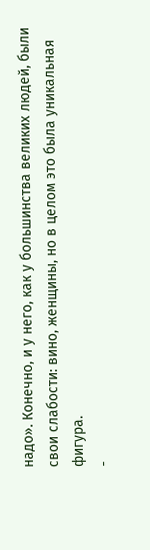надо». Конечно, и у него, как у большинства великих людей, были свои слабости: вино, женщины, но в целом это была уникальная фигура.
-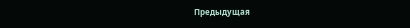Предыдущая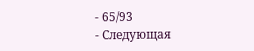- 65/93
- Следующая